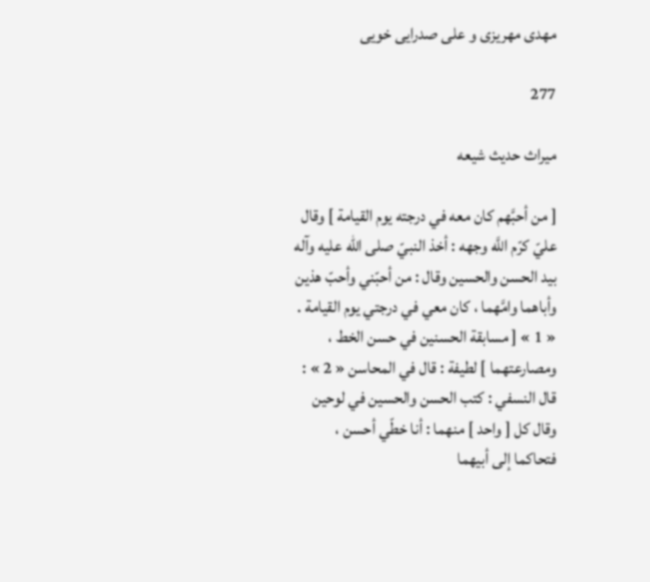مهدى مهريزى و على صدرايى خويى

277

ميراث حديث شيعه

[ من أحبَّهم كان معه في درجته يوم القيامة ] وقال عليّ كرّم اللَّه وجهه : أخذ النبيّ صلى الله عليه وآله بيد الحسن والحسين وقال : من أحبّني وأحبّ هذين وأباهما وامَّهما ، كان معي في درجتي يوم القيامة . « 1 » [ مسابقة الحسنين في حسن الخط ، ومصارعتهما ] لطيفة : قال في المحاسن « 2 » : قال النسفي : كتب الحسن والحسين في لوحين وقال كل [ واحد ] منهما : أنا خطّي أحسن ، فتحاكما إلى أبيهما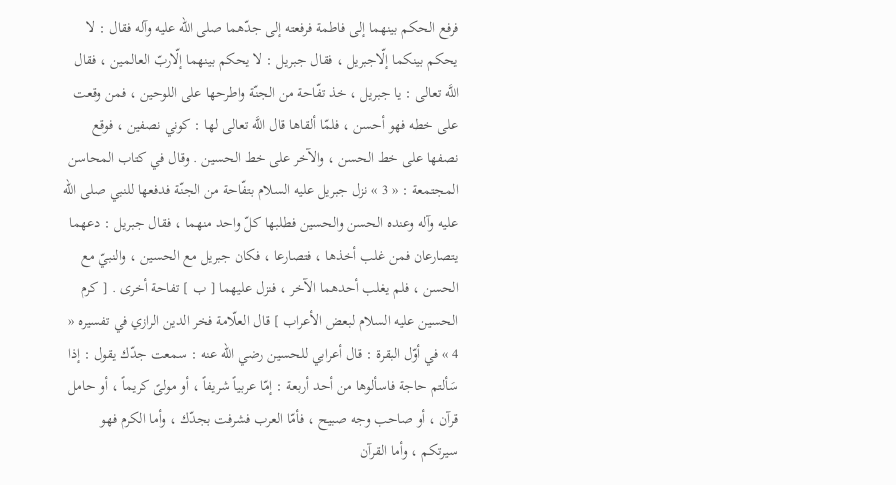فرفع الحكم بينهما إلى فاطمة فرفعته إلى جدّهما صلى الله عليه وآله فقال : لا يحكم بينكما إلّاجبريل ، فقال جبريل : لا يحكم بينهما إلّاربّ العالمين ، فقال اللَّه تعالى : يا جبريل ، خذ تفّاحة من الجنّة واطرحها على اللوحين ، فمن وقعت على خطه فهو أحسن ، فلمّا ألقاها قال اللَّه تعالى لها : كوني نصفين ، فوقع نصفها على خط الحسن ، والآخر على خط الحسين . وقال في كتاب المحاسن المجتمعة : « 3 » نزل جبريل عليه السلام بتفّاحة من الجنّة فدفعها للنبي صلى الله عليه وآله وعنده الحسن والحسين فطلبها كلّ واحد منهما ، فقال جبريل : دعهما يتصارعان فمن غلب أخذها ، فتصارعا ، فكان جبريل مع الحسين ، والنبيّ مع الحسن ، فلم يغلب أحدهما الآخر ، فنزل عليهما [ ب ] تفاحة أخرى . [ كرم الحسين عليه السلام لبعض الأعراب ] قال العلّامة فخر الدين الرازي في تفسيره « 4 » في أوّل البقرة : قال أعرابي للحسين رضي الله عنه : سمعت جدّك يقول : إذا سَألتم حاجة فاسألوها من أحد أربعة : إمّا عربياً شريفاً ، أو مولىً كريماً ، أو حامل قرآن ، أو صاحب وجه صبيح ، فأمّا العرب فشرفت بجدّك ، وأما الكرم فهو سيرتكم ، وأما القرآن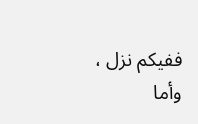ففيكم نزل ، وأما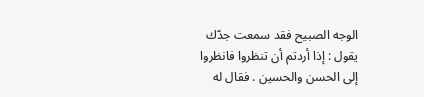الوجه الصبيح فقد سمعت جدّك يقول : إذا أردتم أن تنظروا فانظروا إلى الحسن والحسين . فقال له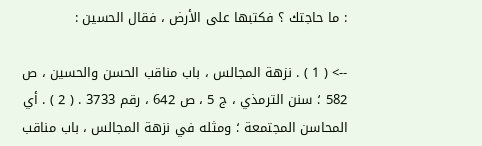: ما حاجتك ؟ فكتبها على الأرض ، فقال الحسين :

--> ( 1 ) . نزهة المجالس ، باب مناقب الحسن والحسين ، ص 582 ؛ سنن الترمذي ، ج 5 ، ص 642 ، رقم 3733 . ( 2 ) . أي المحاسن المجتمعة ؛ ومثله في نزهة المجالس ، باب مناقب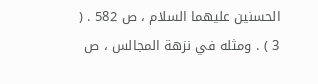الحسنين عليهما السلام ، ص 582 . ( 3 ) . ومثله في نزهة المجالس ، ص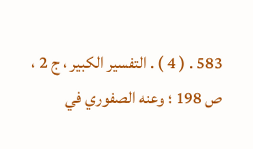583 . ( 4 ) . التفسير الكبير ، ج 2 ، ص 198 ؛ وعنه الصفوري في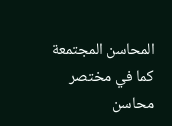المحاسن المجتمعة كما في مختصر محاسن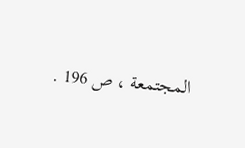المجتمعة ، ص 196 .